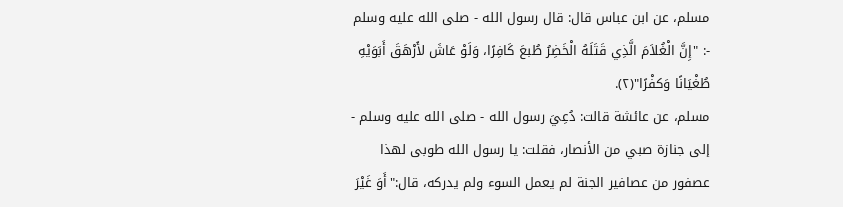مسلم، عن ابن عباس قال: قال رسول الله - صلى الله عليه وسلم -: "إِنَّ الْغُلاَمَ الَّذِي قَتَلَهُ الْخَضِرُ طُبعَ كَافِرًا، وَلَوْ عَاشَ لأَرْهَقَ أَبَوَيْهِ طُغْيَانًا وَكفْرًا"(٢).
مسلم، عن عائشة قالت: دُعِيَ رسول الله - صلى الله عليه وسلم - إلى جنازة صبي من الأنصار، فقلت: يا رسول الله طوبى لهذا عصفور من عصافير الجنة لم يعمل السوء ولم يدركه، قال:"أَوَ غَيْرَ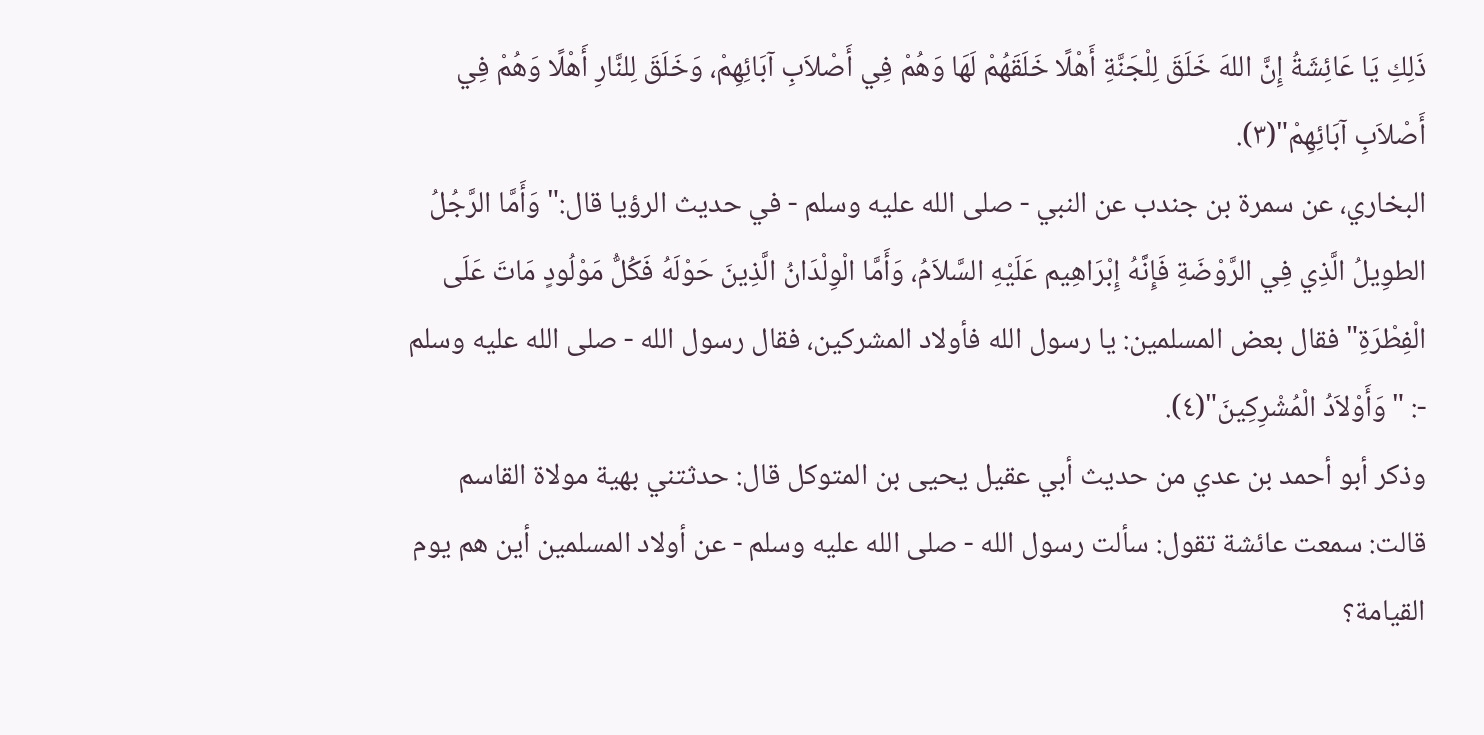ذَلِكِ يَا عَائِشَةُ إِنَّ اللهَ خَلَقَ لِلْجَنَّةِ أَهْلًا خَلَقَهُمْ لَهَا وَهُمْ فِي أَصْلاَبِ آبَائِهِمْ، وَخَلَقَ لِلنَّارِ أَهْلًا وَهُمْ فِي أَصْلاَبِ آبَائِهِمْ"(٣).
البخاري، عن سمرة بن جندب عن النبي - صلى الله عليه وسلم - في حديث الرؤيا قال:"وَأَمَّا الرَّجُلُ الطوِيلُ الَّذِي فِي الرَّوْضَةِ فَإِنَّهُ إِبْرَاهِيم عَلَيْهِ السَّلاَمُ، وَأَمَّا الْوِلْدَانُ الَّذِينَ حَوْلَهُ فَكُلُّ مَوْلُودٍ مَاتَ عَلَى الْفِطْرَةِ" فقال بعض المسلمين: يا رسول الله فأولاد المشركين، فقال رسول الله - صلى الله عليه وسلم -: "وَأَوْلاَدُ الْمُشْرِكِينَ"(٤).
وذكر أبو أحمد بن عدي من حديث أبي عقيل يحيى بن المتوكل قال: حدثتني بهية مولاة القاسم قالت: سمعت عائشة تقول: سألت رسول الله - صلى الله عليه وسلم - عن أولاد المسلمين أين هم يوم القيامة؟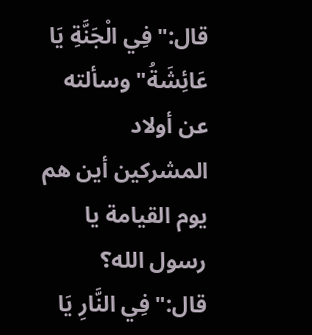قال:"فِي الْجَنَّةِ يَا عَائِشَةُ" وسألته عن أولاد المشركين أين هم يوم القيامة يا رسول الله؟ قال:"فِي النَّارِ يَا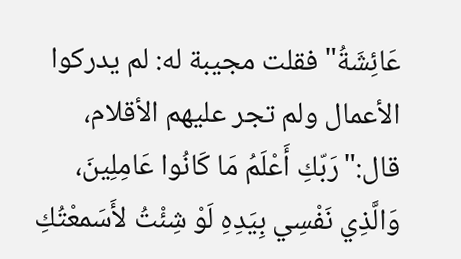عَائِشَةُ" فقلت مجيبة له: لم يدركوا الأعمال ولم تجر عليهم الأقلام، قال:"رَبّكِ أَعْلَمُ مَا كَانُوا عَامِلِينَ، وَالَّذِي نَفْسِي بِيَدِهِ لَوْ شِئْتُ لأَسَمعْتُكِ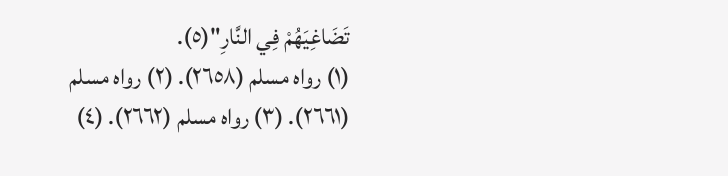تَضَاغِيَهُمْ فِي النَّارِ"(٥).
(١) رواه مسلم (٢٦٥٨). (٢) رواه مسلم (٢٦٦١). (٣) رواه مسلم (٢٦٦٢). (٤)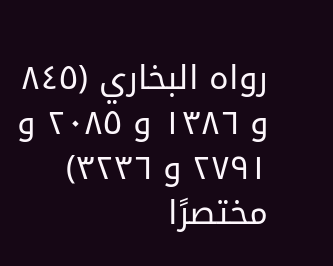رواه البخاري (٨٤٥ و ١٣٨٦ و ٢٠٨٥ و ٢٧٩١ و ٣٢٣٦) مختصرًا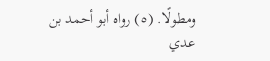ومطولًا. (٥) رواه أبو أحمد بن عدي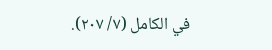في الكامل (٧/ ٢٠٧).